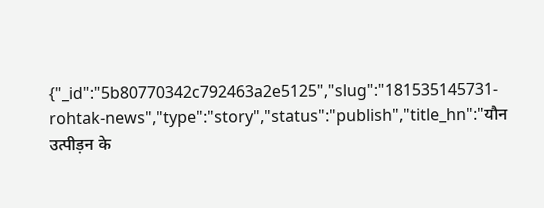{"_id":"5b80770342c792463a2e5125","slug":"181535145731-rohtak-news","type":"story","status":"publish","title_hn":"यौन उत्पीड़न के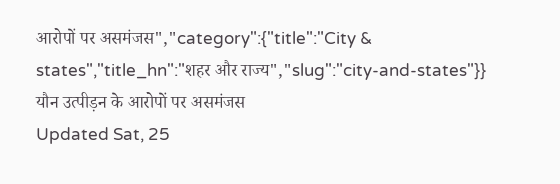आरोपों पर असमंजस","category":{"title":"City & states","title_hn":"शहर और राज्य","slug":"city-and-states"}}
यौन उत्पीड़न के आरोपों पर असमंजस
Updated Sat, 25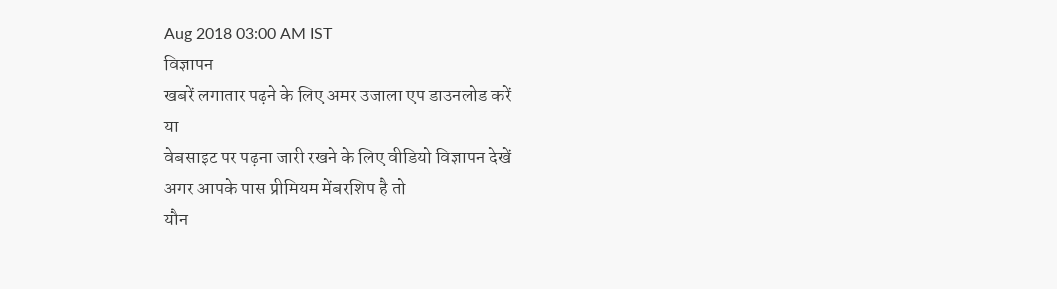Aug 2018 03:00 AM IST
विज्ञापन
खबरें लगातार पढ़ने के लिए अमर उजाला एप डाउनलोड करें
या
वेबसाइट पर पढ़ना जारी रखने के लिए वीडियो विज्ञापन देखें
अगर आपके पास प्रीमियम मेंबरशिप है तो
यौन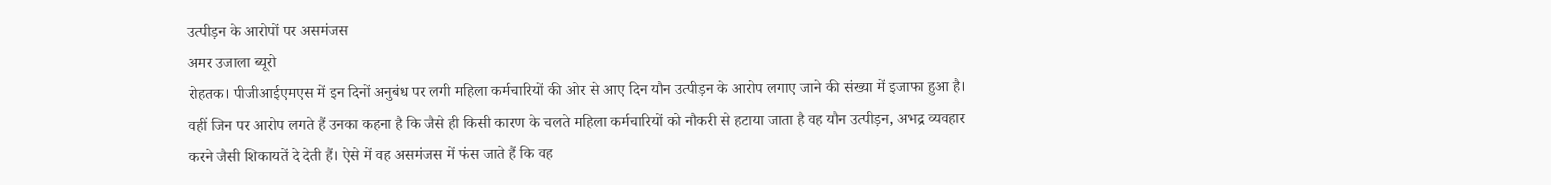उत्पीड़न के आरोपों पर असमंजस
अमर उजाला ब्यूरो
रोहतक। पीजीआईएमएस में इन दिनों अनुबंध पर लगी महिला कर्मचारियों की ओर से आए दिन यौन उत्पीड़न के आरोप लगाए जाने की संख्या में इजाफा हुआ है। वहीं जिन पर आरोप लगते हैं उनका कहना है कि जैसे ही किसी कारण के चलते महिला कर्मचारियों को नौकरी से हटाया जाता है वह यौन उत्पीड़न, अभद्र व्यवहार करने जैसी शिकायतें दे देती हैं। ऐसे में वह असमंजस में फंस जाते हैं कि वह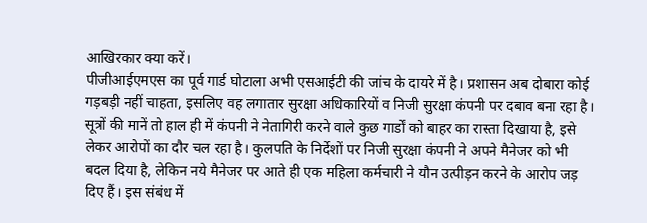आखिरकार क्या करें।
पीजीआईएमएस का पूर्व गार्ड घोटाला अभी एसआईटी की जांच के दायरे में है। प्रशासन अब दोबारा कोई गड़बड़ी नहीं चाहता, इसलिए वह लगातार सुरक्षा अधिकारियों व निजी सुरक्षा कंपनी पर दबाव बना रहा है। सूत्रों की मानें तो हाल ही में कंपनी ने नेतागिरी करने वाले कुछ गार्डों को बाहर का रास्ता दिखाया है, इसे लेकर आरोपों का दौर चल रहा है। कुलपति के निर्देशों पर निजी सुरक्षा कंपनी ने अपने मैनेजर को भी बदल दिया है, लेकिन नये मैनेजर पर आते ही एक महिला कर्मचारी ने यौन उत्पीड़न करने के आरोप जड़ दिए हैं। इस संबंध में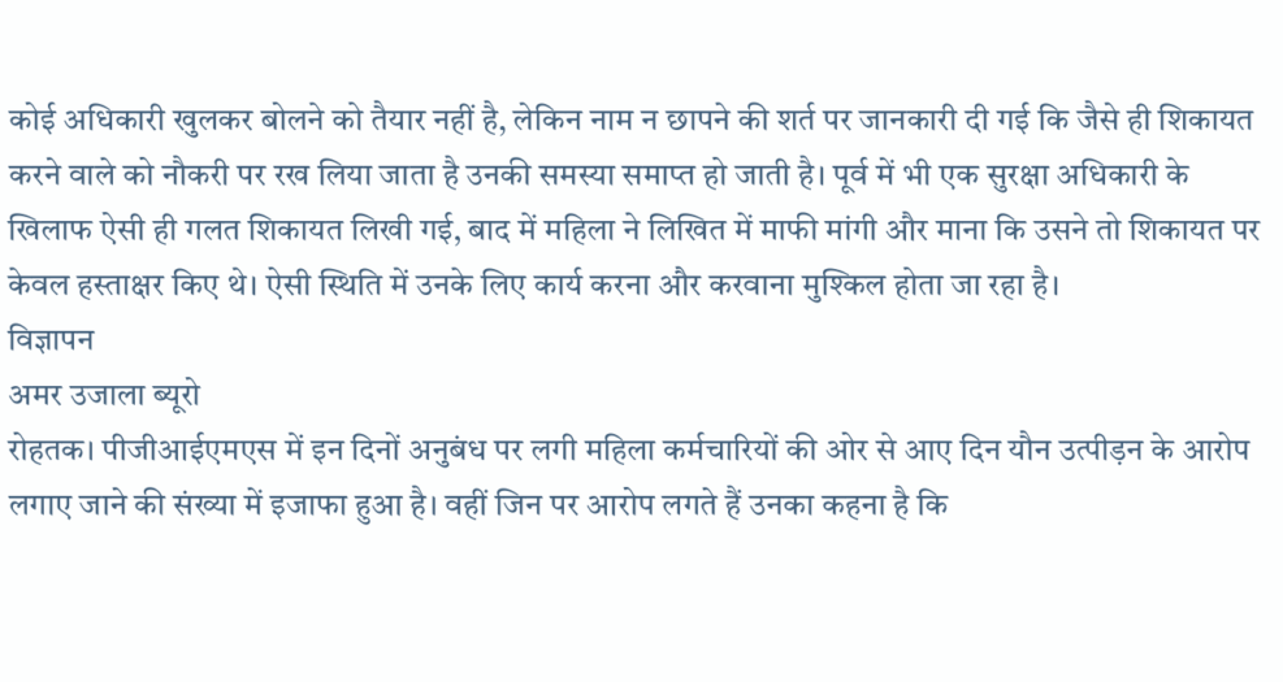कोई अधिकारी खुलकर बोलने को तैयार नहीं है, लेकिन नाम न छापने की शर्त पर जानकारी दी गई कि जैसे ही शिकायत करने वाले को नौकरी पर रख लिया जाता है उनकी समस्या समाप्त हो जाती है। पूर्व में भी एक सुरक्षा अधिकारी के खिलाफ ऐसी ही गलत शिकायत लिखी गई, बाद में महिला ने लिखित में माफी मांगी और माना कि उसने तो शिकायत पर केवल हस्ताक्षर किए थे। ऐसी स्थिति में उनके लिए कार्य करना और करवाना मुश्किल होता जा रहा है।
विज्ञापन
अमर उजाला ब्यूरो
रोहतक। पीजीआईएमएस में इन दिनों अनुबंध पर लगी महिला कर्मचारियों की ओर से आए दिन यौन उत्पीड़न के आरोप लगाए जाने की संख्या में इजाफा हुआ है। वहीं जिन पर आरोप लगते हैं उनका कहना है कि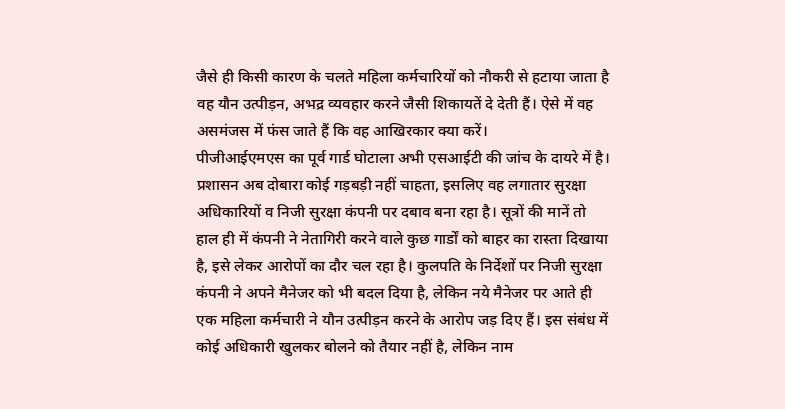जैसे ही किसी कारण के चलते महिला कर्मचारियों को नौकरी से हटाया जाता है वह यौन उत्पीड़न, अभद्र व्यवहार करने जैसी शिकायतें दे देती हैं। ऐसे में वह असमंजस में फंस जाते हैं कि वह आखिरकार क्या करें।
पीजीआईएमएस का पूर्व गार्ड घोटाला अभी एसआईटी की जांच के दायरे में है। प्रशासन अब दोबारा कोई गड़बड़ी नहीं चाहता, इसलिए वह लगातार सुरक्षा अधिकारियों व निजी सुरक्षा कंपनी पर दबाव बना रहा है। सूत्रों की मानें तो हाल ही में कंपनी ने नेतागिरी करने वाले कुछ गार्डों को बाहर का रास्ता दिखाया है, इसे लेकर आरोपों का दौर चल रहा है। कुलपति के निर्देशों पर निजी सुरक्षा कंपनी ने अपने मैनेजर को भी बदल दिया है, लेकिन नये मैनेजर पर आते ही एक महिला कर्मचारी ने यौन उत्पीड़न करने के आरोप जड़ दिए हैं। इस संबंध में कोई अधिकारी खुलकर बोलने को तैयार नहीं है, लेकिन नाम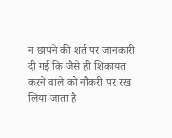न छापने की शर्त पर जानकारी दी गई कि जैसे ही शिकायत करने वाले को नौकरी पर रख लिया जाता है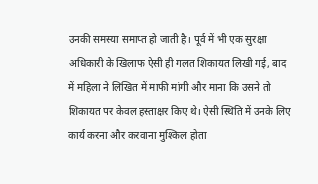उनकी समस्या समाप्त हो जाती है। पूर्व में भी एक सुरक्षा अधिकारी के खिलाफ ऐसी ही गलत शिकायत लिखी गई, बाद में महिला ने लिखित में माफी मांगी और माना कि उसने तो शिकायत पर केवल हस्ताक्षर किए थे। ऐसी स्थिति में उनके लिए कार्य करना और करवाना मुश्किल होता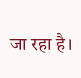जा रहा है।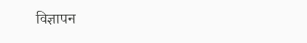विज्ञापन